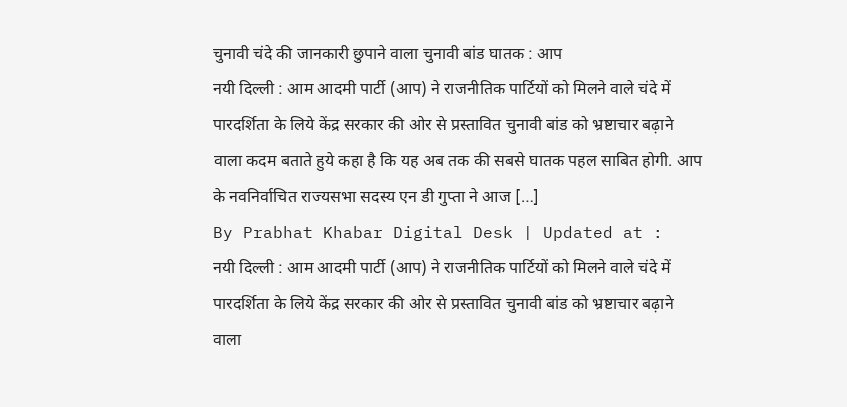चुनावी चंदे की जानकारी छुपाने वाला चुनावी बांड घातक : आप
नयी दिल्ली : आम आदमी पार्टी (आप) ने राजनीतिक पार्टियों को मिलने वाले चंदे में पारदर्शिता के लिये केंद्र सरकार की ओर से प्रस्तावित चुनावी बांड को भ्रष्टाचार बढ़ाने वाला कदम बताते हुये कहा है कि यह अब तक की सबसे घातक पहल साबित होगी. आप के नवनिर्वाचित राज्यसभा सदस्य एन डी गुप्ता ने आज […]
By Prabhat Khabar Digital Desk | Updated at :
नयी दिल्ली : आम आदमी पार्टी (आप) ने राजनीतिक पार्टियों को मिलने वाले चंदे में पारदर्शिता के लिये केंद्र सरकार की ओर से प्रस्तावित चुनावी बांड को भ्रष्टाचार बढ़ाने वाला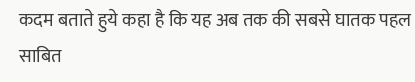कदम बताते हुये कहा है कि यह अब तक की सबसे घातक पहल साबित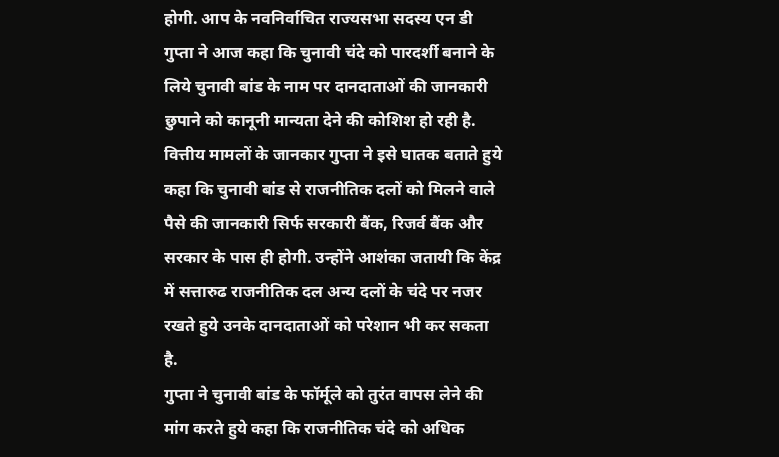होगी. आप के नवनिर्वाचित राज्यसभा सदस्य एन डी गुप्ता ने आज कहा कि चुनावी चंदे को पारदर्शी बनाने के लिये चुनावी बांड के नाम पर दानदाताओं की जानकारी छुपाने को कानूनी मान्यता देने की कोशिश हो रही है.
वित्तीय मामलों के जानकार गुप्ता ने इसे घातक बताते हुये कहा कि चुनावी बांड से राजनीतिक दलों को मिलने वाले पैसे की जानकारी सिर्फ सरकारी बैंक, रिजर्व बैंक और सरकार के पास ही होगी. उन्होंने आशंका जतायी कि केंद्र में सत्तारुढ राजनीतिक दल अन्य दलों के चंदे पर नजर रखते हुये उनके दानदाताओं को परेशान भी कर सकता है.
गुप्ता ने चुनावी बांड के फॉर्मूले को तुरंत वापस लेने की मांग करते हुये कहा कि राजनीतिक चंदे को अधिक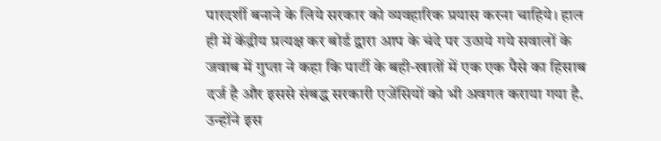पारदर्शी बनाने के लिये सरकार को व्यवहारिक प्रयास करना चाहिये। हाल ही में केंद्रीय प्रत्यक्ष कर बोर्ड द्वारा आप के चंदे पर उठाये गये सवालों के जवाब में गुप्ता ने कहा कि पार्टी के बही-खातों में एक एक पैसे का हिसाब दर्ज है और इससे संबद्ध सरकारी एजेंसियों को भी अवगत कराया गया है.
उन्होंने इस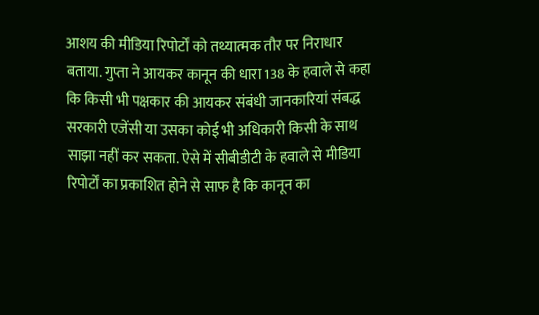आशय की मीडिया रिपोर्टों को तथ्यात्मक तौर पर निराधार बताया. गुप्ता ने आयकर कानून की धारा 138 के हवाले से कहा कि किसी भी पक्षकार की आयकर संबंधी जानकारियां संबद्ध सरकारी एजेंसी या उसका कोई भी अधिकारी किसी के साथ साझा नहीं कर सकता. ऐसे में सीबीडीटी के हवाले से मीडिया रिपोर्टों का प्रकाशित होने से साफ है कि कानून का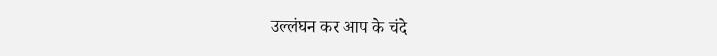उल्लंघन कर आप के चंदे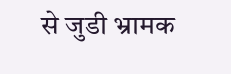से जुडी भ्रामक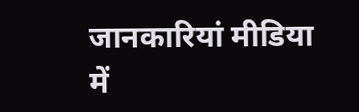जानकारियां मीडिया में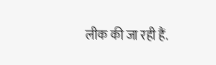लीक की जा रही हैं.